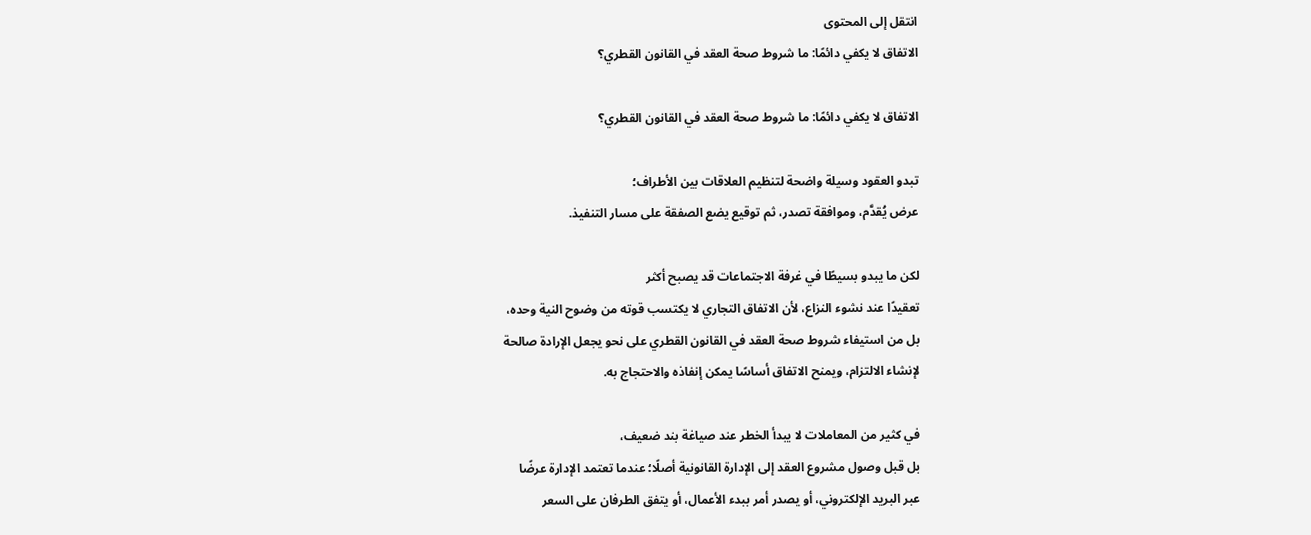انتقل إلى المحتوى
الاتفاق لا يكفي دائمًا: ما شروط صحة العقد في القانون القطري؟

الاتفاق لا يكفي دائمًا: ما شروط صحة العقد في القانون القطري؟

تبدو العقود وسيلة واضحة لتنظيم العلاقات بين الأطراف؛
عرض يُقدَّم، وموافقة تصدر، ثم توقيع يضع الصفقة على مسار التنفيذ.

لكن ما يبدو بسيطًا في غرفة الاجتماعات قد يصبح أكثر
تعقيدًا عند نشوء النزاع، لأن الاتفاق التجاري لا يكتسب قوته من وضوح النية وحده،
بل من استيفاء شروط صحة العقد في القانون القطري على نحو يجعل الإرادة صالحة
لإنشاء الالتزام، ويمنح الاتفاق أساسًا يمكن إنفاذه والاحتجاج به.

في كثير من المعاملات لا يبدأ الخطر عند صياغة بند ضعيف،
بل قبل وصول مشروع العقد إلى الإدارة القانونية أصلًا؛ عندما تعتمد الإدارة عرضًا
عبر البريد الإلكتروني، أو يصدر أمر ببدء الأعمال، أو يتفق الطرفان على السعر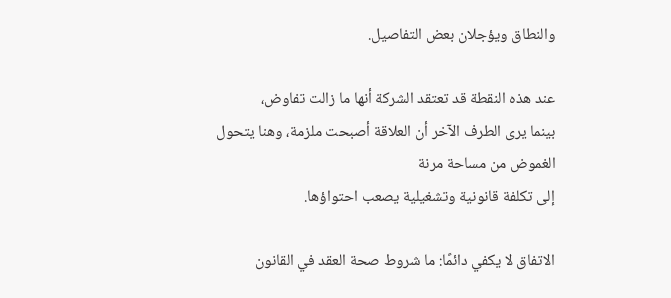والنطاق ويؤجلان بعض التفاصيل.

عند هذه النقطة قد تعتقد الشركة أنها ما زالت تفاوض،
بينما يرى الطرف الآخر أن العلاقة أصبحت ملزمة، وهنا يتحول الغموض من مساحة مرنة
إلى تكلفة قانونية وتشغيلية يصعب احتواؤها.

الاتفاق لا يكفي دائمًا: ما شروط صحة العقد في القانون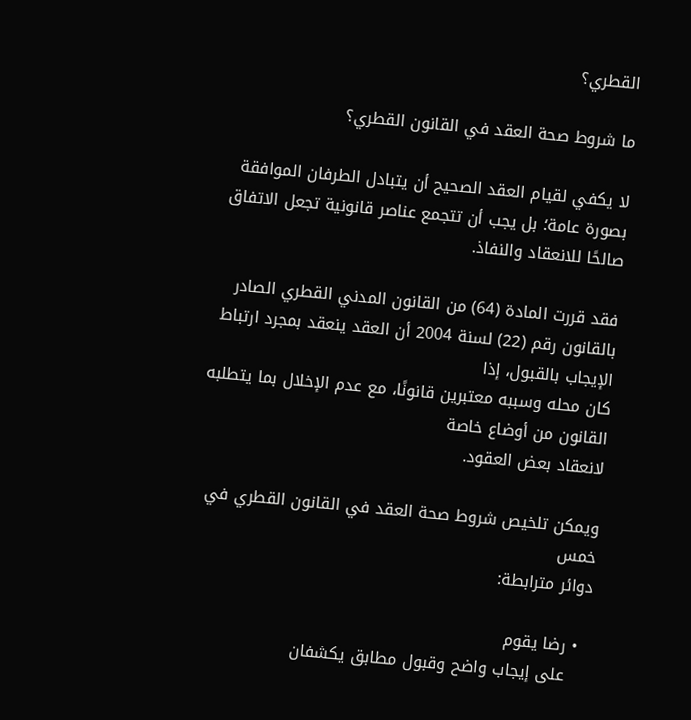القطري؟

ما شروط صحة العقد في القانون القطري؟

لا يكفي لقيام العقد الصحيح أن يتبادل الطرفان الموافقة
بصورة عامة؛ بل يجب أن تتجمع عناصر قانونية تجعل الاتفاق صالحًا للانعقاد والنفاذ.

فقد قررت المادة (64) من القانون المدني القطري الصادر
بالقانون رقم (22) لسنة 2004 أن العقد ينعقد بمجرد ارتباط الإيجاب بالقبول، إذا
كان محله وسببه معتبرين قانونًا، مع عدم الإخلال بما يتطلبه القانون من أوضاع خاصة
لانعقاد بعض العقود.

ويمكن تلخيص شروط صحة العقد في القانون القطري في خمس
دوائر مترابطة:

  • رضا يقوم
    على إيجاب واضح وقبول مطابق يكشفان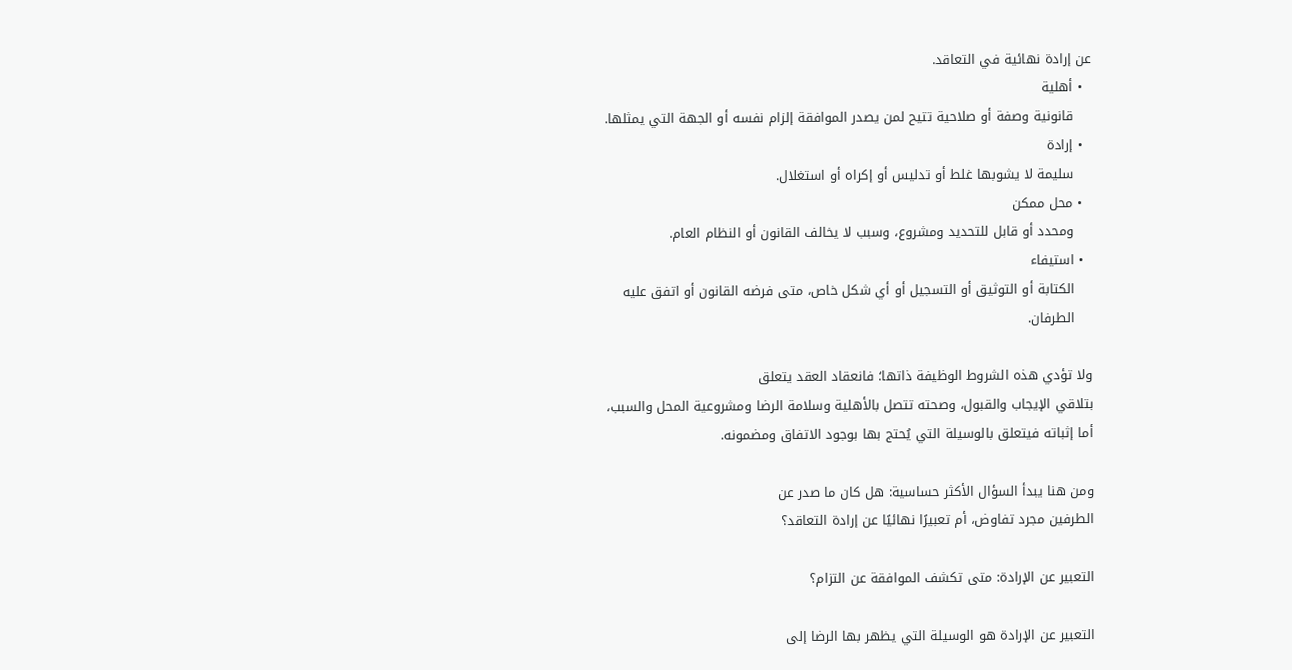عن إرادة نهائية في التعاقد.
  • أهلية
    قانونية وصفة أو صلاحية تتيح لمن يصدر الموافقة إلزام نفسه أو الجهة التي يمثلها.
  • إرادة
    سليمة لا يشوبها غلط أو تدليس أو إكراه أو استغلال.
  • محل ممكن
    ومحدد أو قابل للتحديد ومشروع، وسبب لا يخالف القانون أو النظام العام.
  • استيفاء
    الكتابة أو التوثيق أو التسجيل أو أي شكل خاص، متى فرضه القانون أو اتفق عليه
    الطرفان.

ولا تؤدي هذه الشروط الوظيفة ذاتها؛ فانعقاد العقد يتعلق
بتلاقي الإيجاب والقبول، وصحته تتصل بالأهلية وسلامة الرضا ومشروعية المحل والسبب،
أما إثباته فيتعلق بالوسيلة التي يُحتج بها بوجود الاتفاق ومضمونه.

ومن هنا يبدأ السؤال الأكثر حساسية: هل كان ما صدر عن
الطرفين مجرد تفاوض، أم تعبيرًا نهائيًا عن إرادة التعاقد؟

التعبير عن الإرادة: متى تكشف الموافقة عن التزام؟

التعبير عن الإرادة هو الوسيلة التي يظهر بها الرضا إلى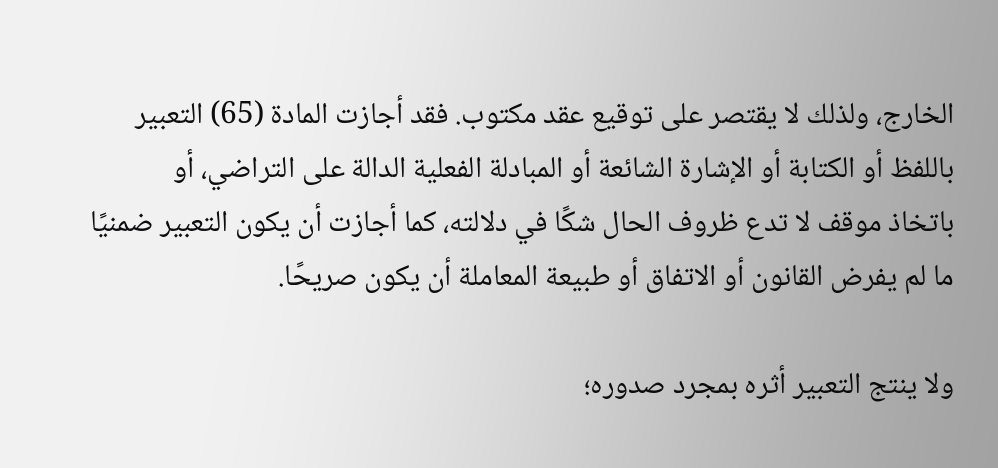الخارج، ولذلك لا يقتصر على توقيع عقد مكتوب. فقد أجازت المادة (65) التعبير
باللفظ أو الكتابة أو الإشارة الشائعة أو المبادلة الفعلية الدالة على التراضي، أو
باتخاذ موقف لا تدع ظروف الحال شكًا في دلالته، كما أجازت أن يكون التعبير ضمنيًا
ما لم يفرض القانون أو الاتفاق أو طبيعة المعاملة أن يكون صريحًا.

ولا ينتج التعبير أثره بمجرد صدوره؛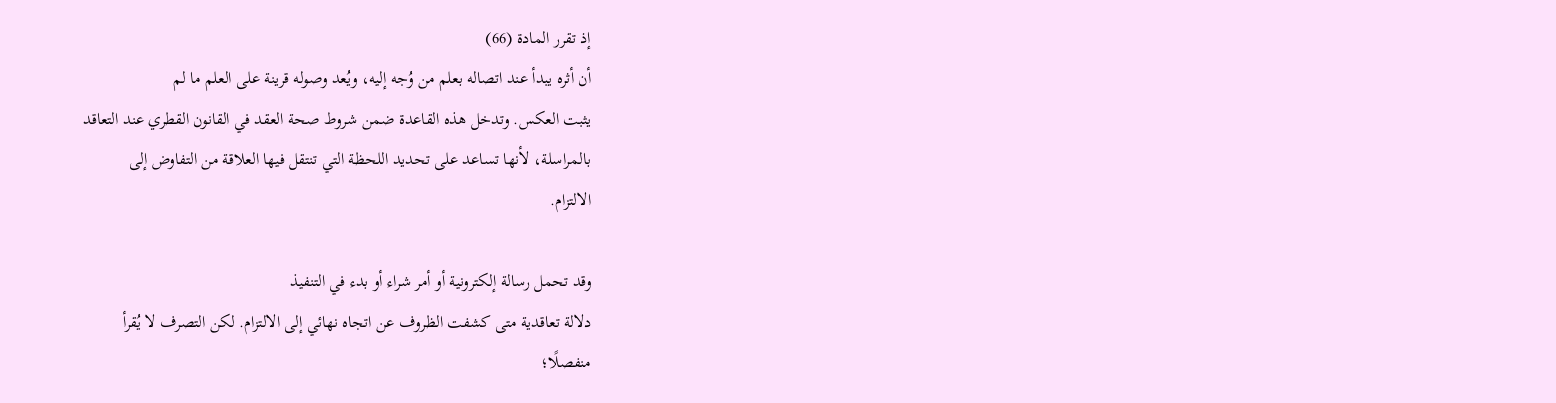إذ تقرر المادة (66)
أن أثره يبدأ عند اتصاله بعلم من وُجه إليه، ويُعد وصوله قرينة على العلم ما لم
يثبت العكس. وتدخل هذه القاعدة ضمن شروط صحة العقد في القانون القطري عند التعاقد
بالمراسلة، لأنها تساعد على تحديد اللحظة التي تنتقل فيها العلاقة من التفاوض إلى
الالتزام.

وقد تحمل رسالة إلكترونية أو أمر شراء أو بدء في التنفيذ
دلالة تعاقدية متى كشفت الظروف عن اتجاه نهائي إلى الالتزام. لكن التصرف لا يُقرأ
منفصلًا؛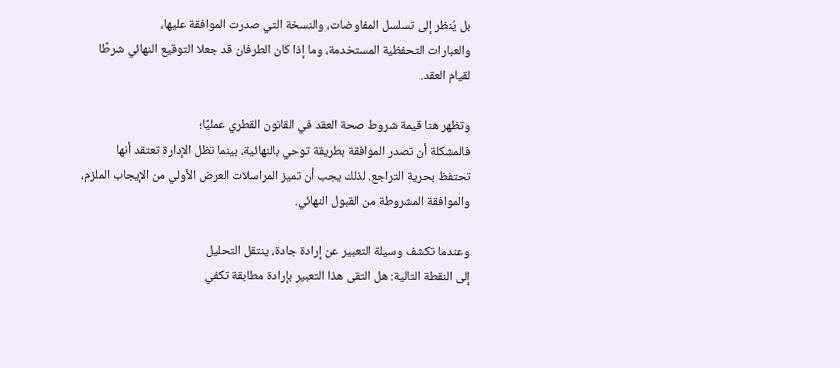بل يُنظر إلى تسلسل المفاوضات، والنسخة التي صدرت الموافقة عليها،
والعبارات التحفظية المستخدمة، وما إذا كان الطرفان قد جعلا التوقيع النهائي شرطًا
لقيام العقد.

وتظهر هنا قيمة شروط صحة العقد في القانون القطري عمليًا؛
فالمشكلة أن تصدر الموافقة بطريقة توحي بالنهائية، بينما تظل الإدارة تعتقد أنها
تحتفظ بحرية التراجع. لذلك يجب أن تميز المراسلات العرض الأولي من الإيجاب الملزم،
والموافقة المشروطة من القبول النهائي.

وعندما تكشف وسيلة التعبير عن إرادة جادة، ينتقل التحليل
إلى النقطة التالية: هل التقى هذا التعبير بإرادة مطابقة تكفي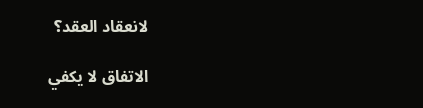لانعقاد العقد؟

الاتفاق لا يكفي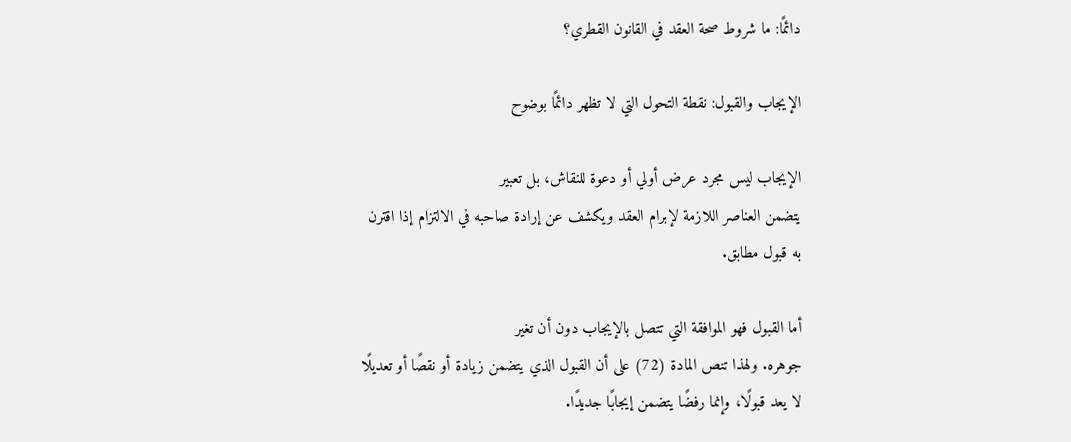دائمًا: ما شروط صحة العقد في القانون القطري؟

الإيجاب والقبول: نقطة التحول التي لا تظهر دائمًا بوضوح

الإيجاب ليس مجرد عرض أولي أو دعوة للنقاش، بل تعبير
يتضمن العناصر اللازمة لإبرام العقد ويكشف عن إرادة صاحبه في الالتزام إذا اقترن
به قبول مطابق.

أما القبول فهو الموافقة التي تتصل بالإيجاب دون أن تغير
جوهره. ولهذا تنص المادة (72) على أن القبول الذي يتضمن زيادة أو نقصًا أو تعديلًا
لا يعد قبولًا، وإنما رفضًا يتضمن إيجابًا جديدًا.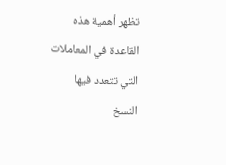تظهر أهمية هذه القاعدة في المعاملات التي تتعدد فيها
النسخ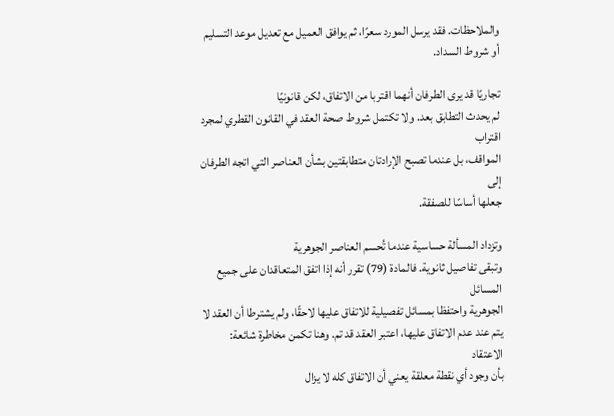والملاحظات. فقد يرسل المورد سعرًا، ثم يوافق العميل مع تعديل موعد التسليم
أو شروط السداد.

تجاريًا قد يرى الطرفان أنهما اقتربا من الاتفاق، لكن قانونيًا
لم يحدث التطابق بعد. ولا تكتمل شروط صحة العقد في القانون القطري لمجرد اقتراب
المواقف، بل عندما تصبح الإرادتان متطابقتين بشأن العناصر التي اتجه الطرفان إلى
جعلها أساسًا للصفقة.

وتزداد المسألة حساسية عندما تُحسم العناصر الجوهرية
وتبقى تفاصيل ثانوية. فالمادة (79) تقرر أنه إذا اتفق المتعاقدان على جميع المسائل
الجوهرية واحتفظا بمسائل تفصيلية للاتفاق عليها لاحقًا، ولم يشترطا أن العقد لا
يتم عند عدم الاتفاق عليها، اعتبر العقد قد تم. وهنا تكمن مخاطرة شائعة: الاعتقاد
بأن وجود أي نقطة معلقة يعني أن الاتفاق كله لا يزال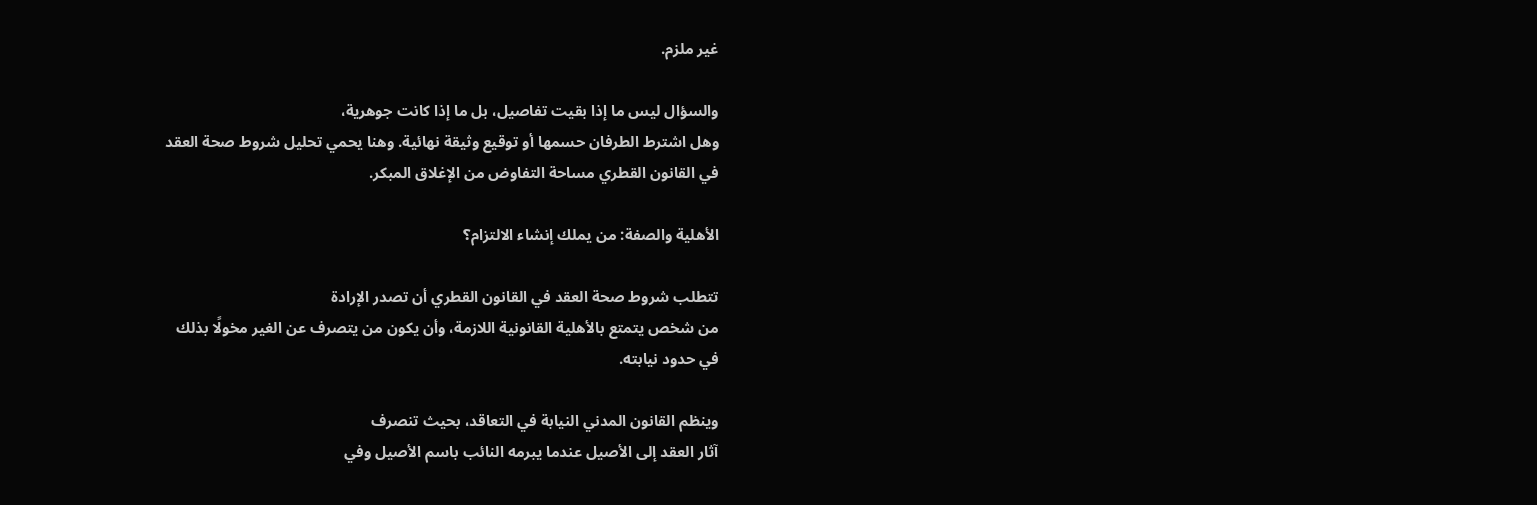غير ملزم.

والسؤال ليس ما إذا بقيت تفاصيل، بل ما إذا كانت جوهرية،
وهل اشترط الطرفان حسمها أو توقيع وثيقة نهائية. وهنا يحمي تحليل شروط صحة العقد
في القانون القطري مساحة التفاوض من الإغلاق المبكر.

الأهلية والصفة: من يملك إنشاء الالتزام؟

تتطلب شروط صحة العقد في القانون القطري أن تصدر الإرادة
من شخص يتمتع بالأهلية القانونية اللازمة، وأن يكون من يتصرف عن الغير مخولًا بذلك
في حدود نيابته.

وينظم القانون المدني النيابة في التعاقد، بحيث تنصرف
آثار العقد إلى الأصيل عندما يبرمه النائب باسم الأصيل وفي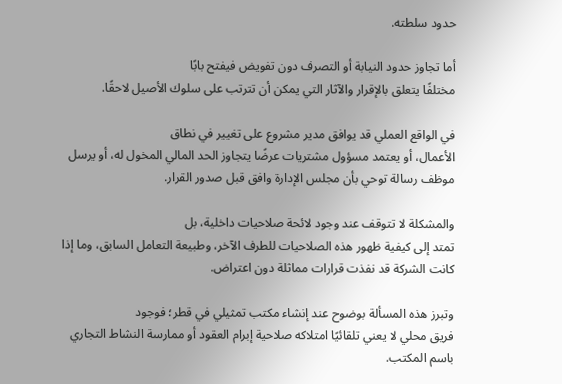حدود سلطته.

أما تجاوز حدود النيابة أو التصرف دون تفويض فيفتح بابًا
مختلفًا يتعلق بالإقرار والآثار التي يمكن أن تترتب على سلوك الأصيل لاحقًا.

في الواقع العملي قد يوافق مدير مشروع على تغيير في نطاق
الأعمال، أو يعتمد مسؤول مشتريات عرضًا يتجاوز الحد المالي المخول له، أو يرسل
موظف رسالة توحي بأن مجلس الإدارة وافق قبل صدور القرار.

والمشكلة لا تتوقف عند وجود لائحة صلاحيات داخلية، بل
تمتد إلى كيفية ظهور هذه الصلاحيات للطرف الآخر، وطبيعة التعامل السابق، وما إذا
كانت الشركة قد نفذت قرارات مماثلة دون اعتراض.

وتبرز هذه المسألة بوضوح عند إنشاء مكتب تمثيلي في قطر؛ فوجود
فريق محلي لا يعني تلقائيًا امتلاكه صلاحية إبرام العقود أو ممارسة النشاط التجاري
باسم المكتب.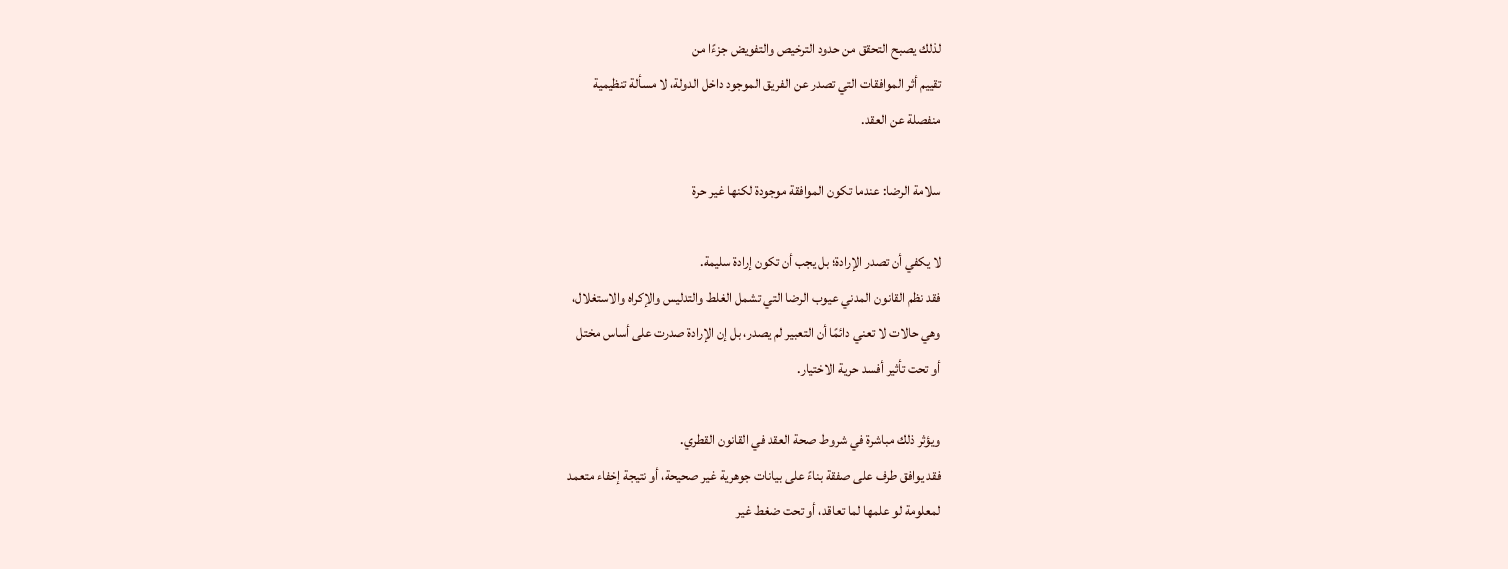لذلك يصبح التحقق من حدود الترخيص والتفويض جزءًا من
تقييم أثر الموافقات التي تصدر عن الفريق الموجود داخل الدولة، لا مسألة تنظيمية
منفصلة عن العقد.

سلامة الرضا: عندما تكون الموافقة موجودة لكنها غير حرة

لا يكفي أن تصدر الإرادة؛ بل يجب أن تكون إرادة سليمة.
فقد نظم القانون المدني عيوب الرضا التي تشمل الغلط والتدليس والإكراه والاستغلال،
وهي حالات لا تعني دائمًا أن التعبير لم يصدر، بل إن الإرادة صدرت على أساس مختل
أو تحت تأثير أفسد حرية الاختيار.

ويؤثر ذلك مباشرة في شروط صحة العقد في القانون القطري.
فقد يوافق طرف على صفقة بناءً على بيانات جوهرية غير صحيحة، أو نتيجة إخفاء متعمد
لمعلومة لو علمها لما تعاقد، أو تحت ضغط غير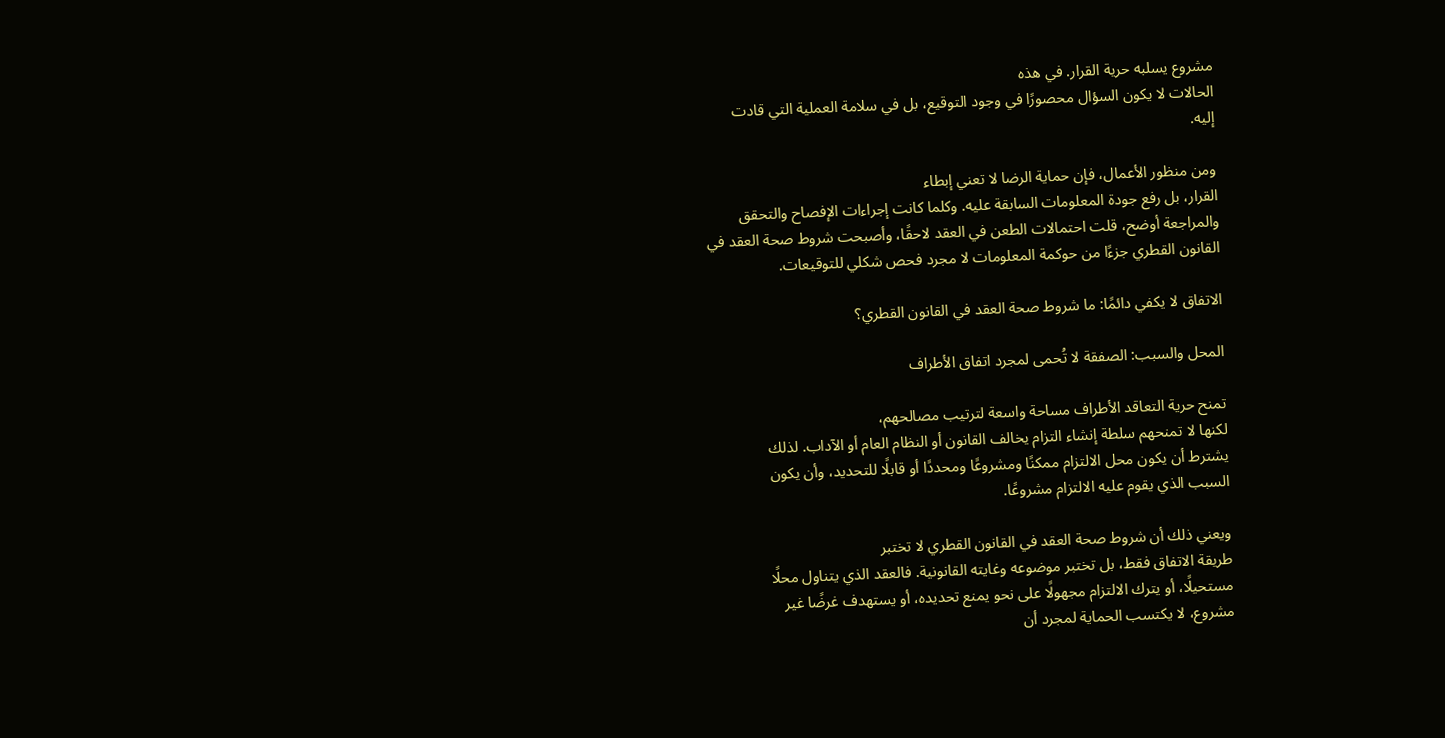مشروع يسلبه حرية القرار. في هذه
الحالات لا يكون السؤال محصورًا في وجود التوقيع، بل في سلامة العملية التي قادت
إليه.

ومن منظور الأعمال، فإن حماية الرضا لا تعني إبطاء
القرار، بل رفع جودة المعلومات السابقة عليه. وكلما كانت إجراءات الإفصاح والتحقق
والمراجعة أوضح، قلت احتمالات الطعن في العقد لاحقًا، وأصبحت شروط صحة العقد في
القانون القطري جزءًا من حوكمة المعلومات لا مجرد فحص شكلي للتوقيعات.

الاتفاق لا يكفي دائمًا: ما شروط صحة العقد في القانون القطري؟

المحل والسبب: الصفقة لا تُحمى لمجرد اتفاق الأطراف

تمنح حرية التعاقد الأطراف مساحة واسعة لترتيب مصالحهم،
لكنها لا تمنحهم سلطة إنشاء التزام يخالف القانون أو النظام العام أو الآداب. لذلك
يشترط أن يكون محل الالتزام ممكنًا ومشروعًا ومحددًا أو قابلًا للتحديد، وأن يكون
السبب الذي يقوم عليه الالتزام مشروعًا.

ويعني ذلك أن شروط صحة العقد في القانون القطري لا تختبر
طريقة الاتفاق فقط، بل تختبر موضوعه وغايته القانونية. فالعقد الذي يتناول محلًا
مستحيلًا، أو يترك الالتزام مجهولًا على نحو يمنع تحديده، أو يستهدف غرضًا غير
مشروع، لا يكتسب الحماية لمجرد أن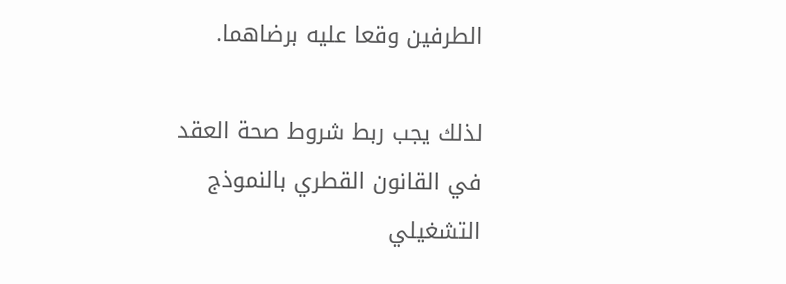الطرفين وقعا عليه برضاهما.

لذلك يجب ربط شروط صحة العقد في القانون القطري بالنموذج
التشغيلي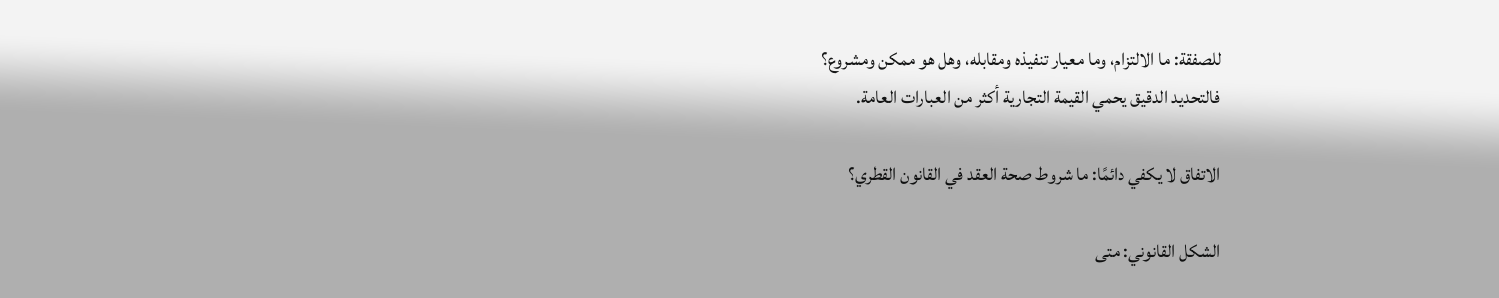للصفقة: ما الالتزام، وما معيار تنفيذه ومقابله، وهل هو ممكن ومشروع؟
فالتحديد الدقيق يحمي القيمة التجارية أكثر من العبارات العامة.

الاتفاق لا يكفي دائمًا: ما شروط صحة العقد في القانون القطري؟

الشكل القانوني: متى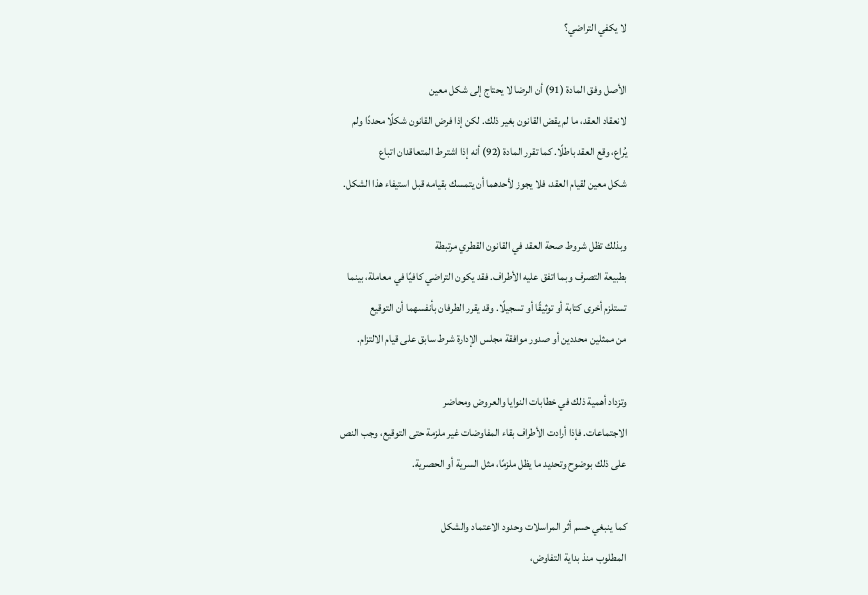لا يكفي التراضي؟

الأصل وفق المادة (91) أن الرضا لا يحتاج إلى شكل معين
لانعقاد العقد، ما لم يقض القانون بغير ذلك. لكن إذا فرض القانون شكلًا محددًا ولم
يُراع، وقع العقد باطلًا. كما تقرر المادة (92) أنه إذا اشترط المتعاقدان اتباع
شكل معين لقيام العقد، فلا يجوز لأحدهما أن يتمسك بقيامه قبل استيفاء هذا الشكل.

وبذلك تظل شروط صحة العقد في القانون القطري مرتبطة
بطبيعة التصرف وبما اتفق عليه الأطراف. فقد يكون التراضي كافيًا في معاملة، بينما
تستلزم أخرى كتابة أو توثيقًا أو تسجيلًا. وقد يقرر الطرفان بأنفسهما أن التوقيع
من ممثلين محددين أو صدور موافقة مجلس الإدارة شرط سابق على قيام الالتزام.

وتزداد أهمية ذلك في خطابات النوايا والعروض ومحاضر
الاجتماعات. فإذا أرادت الأطراف بقاء المفاوضات غير ملزمة حتى التوقيع، وجب النص
على ذلك بوضوح وتحديد ما يظل ملزمًا، مثل السرية أو الحصرية.

كما ينبغي حسم أثر المراسلات وحدود الاعتماد والشكل
المطلوب منذ بداية التفاوض،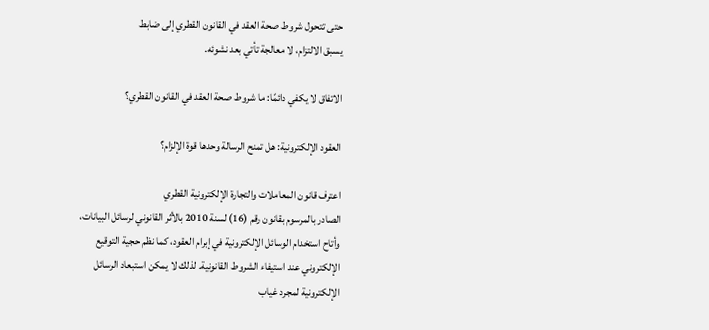حتى تتحول شروط صحة العقد في القانون القطري إلى ضابط
يسبق الالتزام، لا معالجة تأتي بعد نشوئه.

الاتفاق لا يكفي دائمًا: ما شروط صحة العقد في القانون القطري؟

العقود الإلكترونية: هل تمنح الرسالة وحدها قوة الإلزام؟

اعترف قانون المعاملات والتجارة الإلكترونية القطري
الصادر بالمرسوم بقانون رقم (16) لسنة 2010 بالأثر القانوني لرسائل البيانات،
وأتاح استخدام الوسائل الإلكترونية في إبرام العقود، كما نظم حجية التوقيع
الإلكتروني عند استيفاء الشروط القانونية. لذلك لا يمكن استبعاد الرسائل
الإلكترونية لمجرد غياب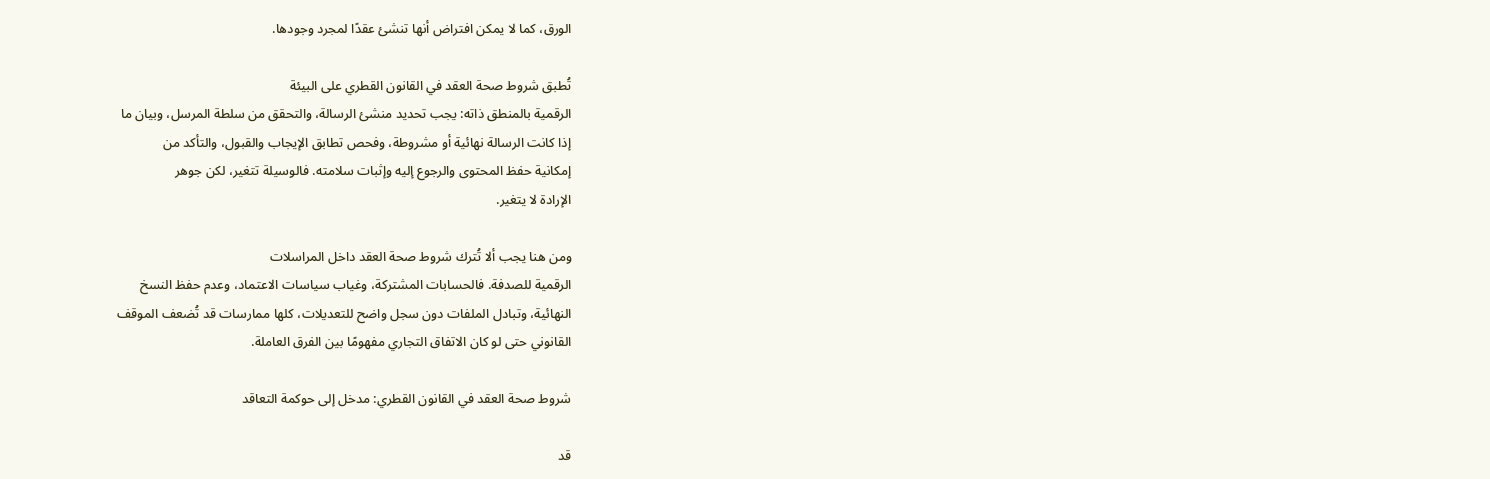الورق، كما لا يمكن افتراض أنها تنشئ عقدًا لمجرد وجودها.

تُطبق شروط صحة العقد في القانون القطري على البيئة
الرقمية بالمنطق ذاته: يجب تحديد منشئ الرسالة، والتحقق من سلطة المرسل، وبيان ما
إذا كانت الرسالة نهائية أو مشروطة، وفحص تطابق الإيجاب والقبول، والتأكد من
إمكانية حفظ المحتوى والرجوع إليه وإثبات سلامته. فالوسيلة تتغير، لكن جوهر
الإرادة لا يتغير.

ومن هنا يجب ألا تُترك شروط صحة العقد داخل المراسلات
الرقمية للصدفة. فالحسابات المشتركة، وغياب سياسات الاعتماد، وعدم حفظ النسخ
النهائية، وتبادل الملفات دون سجل واضح للتعديلات، كلها ممارسات قد تُضعف الموقف
القانوني حتى لو كان الاتفاق التجاري مفهومًا بين الفرق العاملة.

شروط صحة العقد في القانون القطري: مدخل إلى حوكمة التعاقد

قد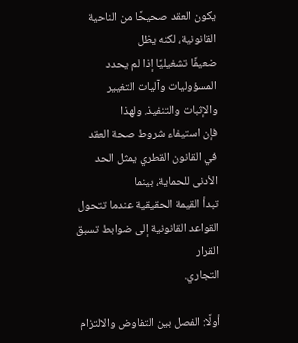يكون العقد صحيحًا من الناحية القانونية، لكنه يظل
ضعيفًا تشغيليًا إذا لم يحدد المسؤوليات وآليات التغيير والإثبات والتنفيذ. ولهذا
فإن استيفاء شروط صحة العقد في القانون القطري يمثل الحد الأدنى للحماية، بينما
تبدأ القيمة الحقيقية عندما تتحول القواعد القانونية إلى ضوابط تسبق القرار
التجاري.

أولًا: الفصل بين التفاوض والالتزام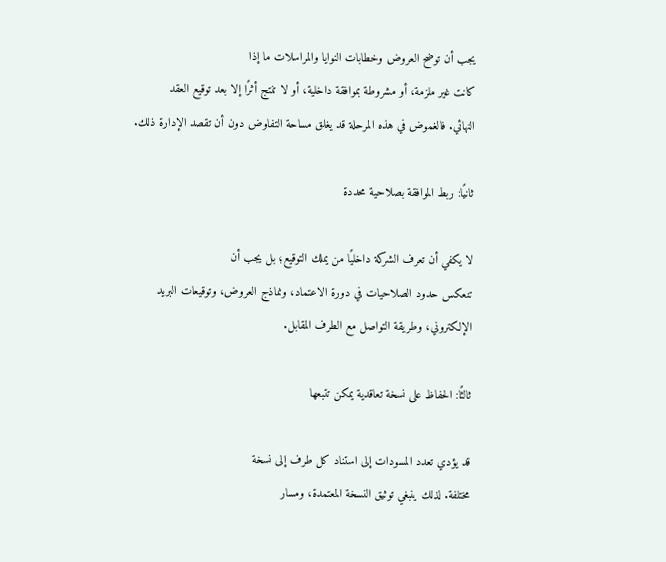يجب أن توضح العروض وخطابات النوايا والمراسلات ما إذا
كانت غير ملزمة، أو مشروطة بموافقة داخلية، أو لا تنتج أثرًا إلا بعد توقيع العقد
النهائي. فالغموض في هذه المرحلة قد يغلق مساحة التفاوض دون أن تقصد الإدارة ذلك.

ثانيًا: ربط الموافقة بصلاحية محددة

لا يكفي أن تعرف الشركة داخليًا من يملك التوقيع؛ بل يجب أن
تنعكس حدود الصلاحيات في دورة الاعتماد، ونماذج العروض، وتوقيعات البريد
الإلكتروني، وطريقة التواصل مع الطرف المقابل.

ثالثًا: الحفاظ على نسخة تعاقدية يمكن تتبعها

قد يؤدي تعدد المسودات إلى استناد كل طرف إلى نسخة
مختلفة. لذلك ينبغي توثيق النسخة المعتمدة، ومسار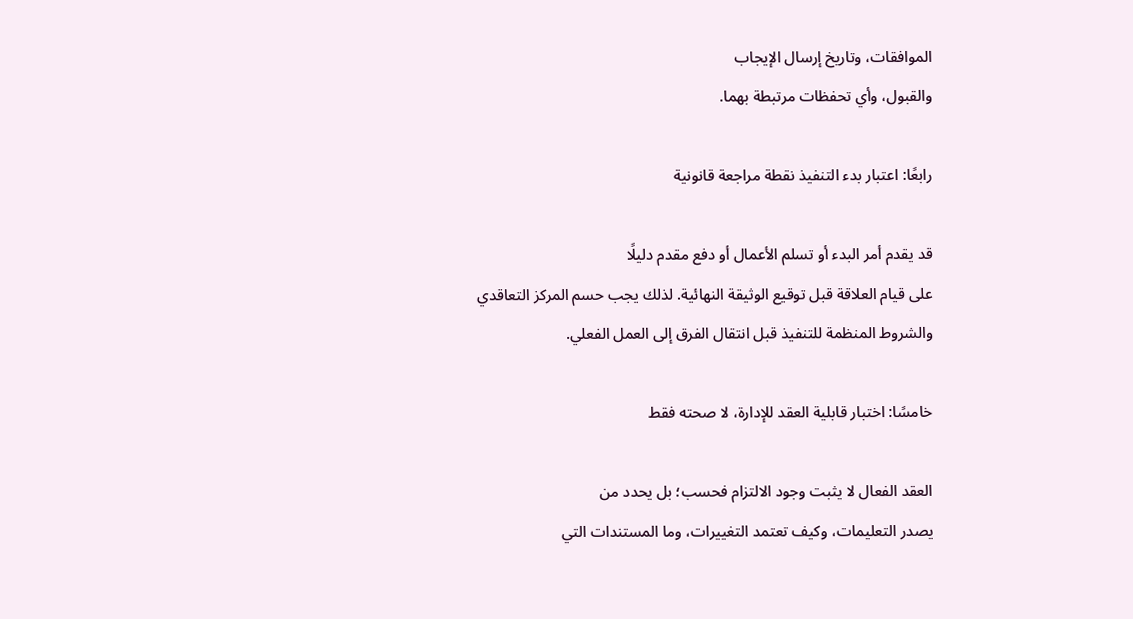الموافقات، وتاريخ إرسال الإيجاب
والقبول، وأي تحفظات مرتبطة بهما.

رابعًا: اعتبار بدء التنفيذ نقطة مراجعة قانونية

قد يقدم أمر البدء أو تسلم الأعمال أو دفع مقدم دليلًا
على قيام العلاقة قبل توقيع الوثيقة النهائية. لذلك يجب حسم المركز التعاقدي
والشروط المنظمة للتنفيذ قبل انتقال الفرق إلى العمل الفعلي.

خامسًا: اختبار قابلية العقد للإدارة، لا صحته فقط

العقد الفعال لا يثبت وجود الالتزام فحسب؛ بل يحدد من
يصدر التعليمات، وكيف تعتمد التغييرات، وما المستندات التي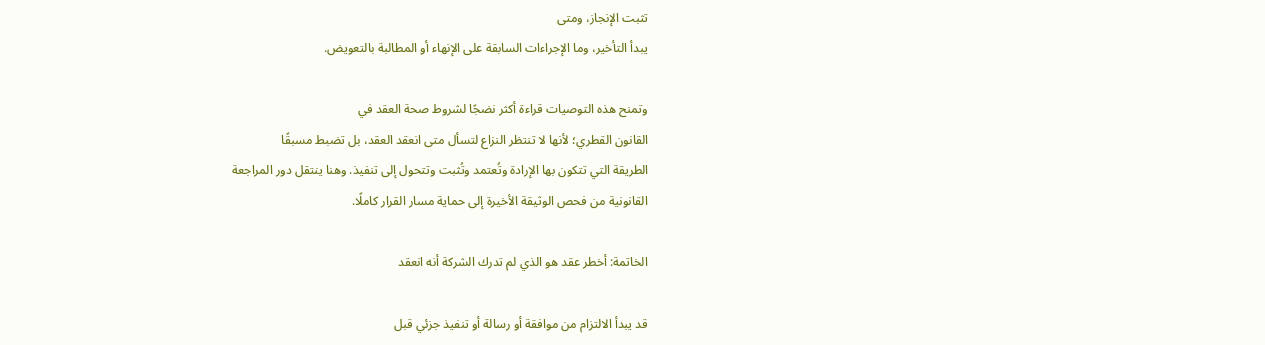تثبت الإنجاز، ومتى
يبدأ التأخير، وما الإجراءات السابقة على الإنهاء أو المطالبة بالتعويض.

وتمنح هذه التوصيات قراءة أكثر نضجًا لشروط صحة العقد في
القانون القطري؛ لأنها لا تنتظر النزاع لتسأل متى انعقد العقد، بل تضبط مسبقًا
الطريقة التي تتكون بها الإرادة وتُعتمد وتُثبت وتتحول إلى تنفيذ. وهنا ينتقل دور المراجعة
القانونية من فحص الوثيقة الأخيرة إلى حماية مسار القرار كاملًا.

الخاتمة: أخطر عقد هو الذي لم تدرك الشركة أنه انعقد

قد يبدأ الالتزام من موافقة أو رسالة أو تنفيذ جزئي قبل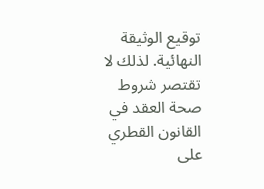توقيع الوثيقة النهائية. لذلك لا تقتصر شروط صحة العقد في القانون القطري على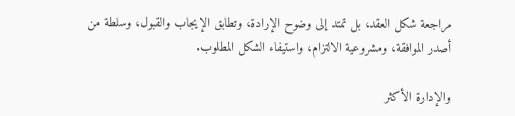مراجعة شكل العقد، بل تمتد إلى وضوح الإرادة، وتطابق الإيجاب والقبول، وسلطة من
أصدر الموافقة، ومشروعية الالتزام، واستيفاء الشكل المطلوب.

والإدارة الأكثر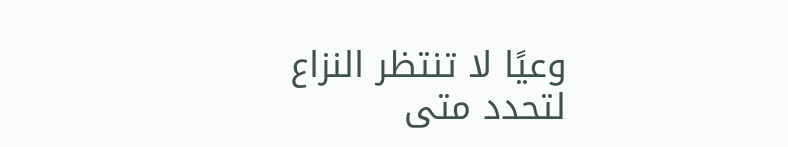وعيًا لا تنتظر النزاع لتحدد متى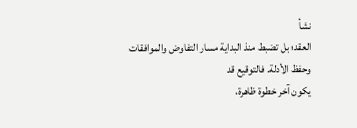نشأ
العقد؛ بل تضبط منذ البداية مسار التفاوض والموافقات وحفظ الأدلة. فالتوقيع قد
يكون آخر خطوة ظاهرة،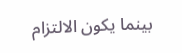بينما يكون الالتزام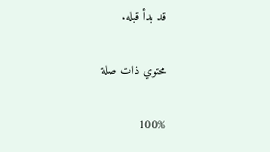قد بدأ قبله.

محتوي ذات صلة

100%